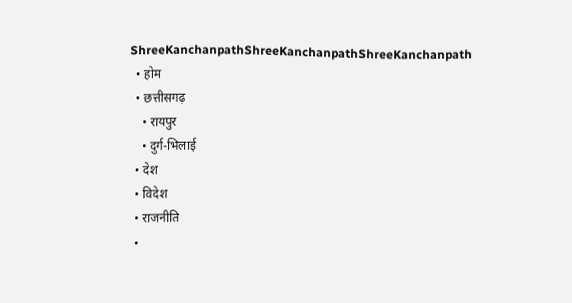ShreeKanchanpathShreeKanchanpathShreeKanchanpath
  • होम
  • छत्तीसगढ़
    • रायपुर
    • दुर्ग-भिलाई
  • देश
  • विदेश
  • राजनीति
  •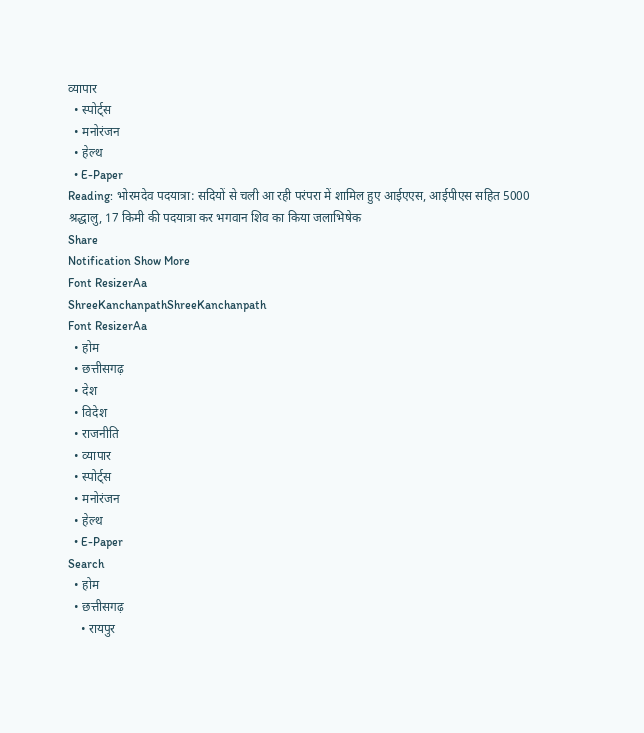व्यापार
  • स्पोर्ट्स
  • मनोरंजन
  • हेल्थ
  • E-Paper
Reading: भोरमदेव पदयात्रा: सदियों से चली आ रही परंपरा में शामिल हुए आईएएस, आईपीएस सहित 5000 श्रद्धालु, 17 किमी की पदयात्रा कर भगवान शिव का किया जलाभिषेक
Share
Notification Show More
Font ResizerAa
ShreeKanchanpathShreeKanchanpath
Font ResizerAa
  • होम
  • छत्तीसगढ़
  • देश
  • विदेश
  • राजनीति
  • व्यापार
  • स्पोर्ट्स
  • मनोरंजन
  • हेल्थ
  • E-Paper
Search
  • होम
  • छत्तीसगढ़
    • रायपुर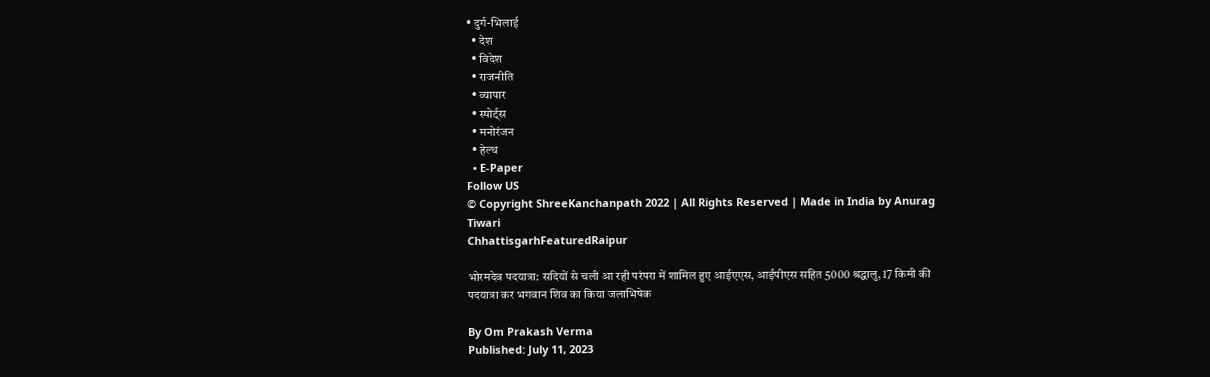• दुर्ग-भिलाई
  • देश
  • विदेश
  • राजनीति
  • व्यापार
  • स्पोर्ट्स
  • मनोरंजन
  • हेल्थ
  • E-Paper
Follow US
© Copyright ShreeKanchanpath 2022 | All Rights Reserved | Made in India by Anurag Tiwari
ChhattisgarhFeaturedRaipur

भोरमदेव पदयात्रा: सदियों से चली आ रही परंपरा में शामिल हुए आईएएस, आईपीएस सहित 5000 श्रद्धालु, 17 किमी की पदयात्रा कर भगवान शिव का किया जलाभिषेक

By Om Prakash Verma
Published: July 11, 2023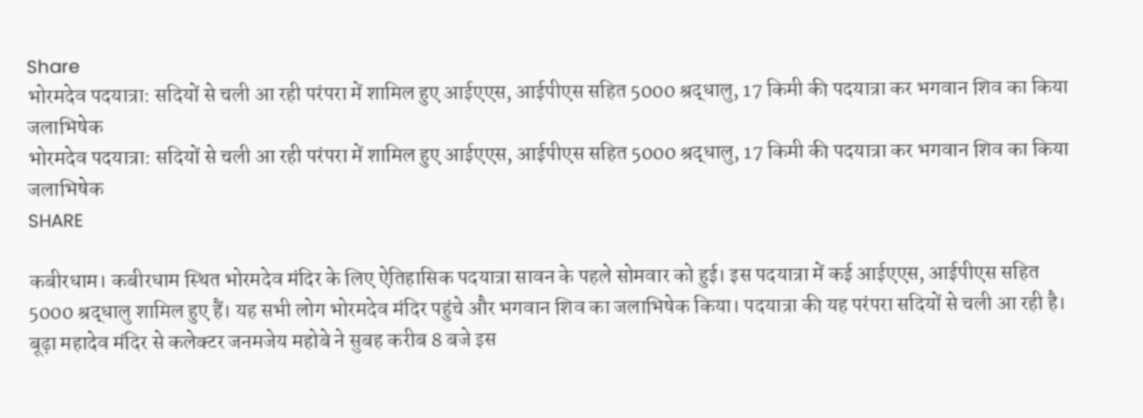Share
भोरमदेव पदयात्रा: सदियों से चली आ रही परंपरा में शामिल हुए आईएएस, आईपीएस सहित 5000 श्रद्धालु, 17 किमी की पदयात्रा कर भगवान शिव का किया जलाभिषेक
भोरमदेव पदयात्रा: सदियों से चली आ रही परंपरा में शामिल हुए आईएएस, आईपीएस सहित 5000 श्रद्धालु, 17 किमी की पदयात्रा कर भगवान शिव का किया जलाभिषेक
SHARE

कबीरधाम। कबीरधाम स्थित भोरमदेव मंदिर के लिए ऐतिहासिक पदयात्रा सावन के पहले सोमवार को हुई। इस पदयात्रा में कई आईएएस, आईपीएस सहित 5000 श्रद्धालु शामिल हुए हैं। यह सभी लोग भोरमदेव मंदिर पहुंचे और भगवान शिव का जलाभिषेक किया। पदयात्रा की यह परंपरा सदियों से चली आ रही है। बूढ़ा महादेव मंदिर से कलेक्टर जनमजेय महोबे ने सुबह करीब 8 बजे इस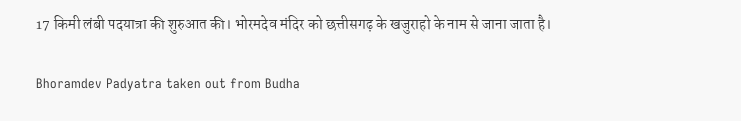17 किमी लंबी पदयात्रा की शुरुआत की। भोरमदेव मंदिर को छत्तीसगढ़ के खजुराहो के नाम से जाना जाता है।

Bhoramdev Padyatra taken out from Budha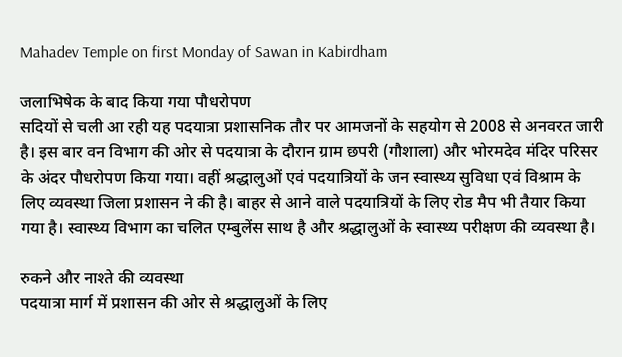Mahadev Temple on first Monday of Sawan in Kabirdham

जलाभिषेक के बाद किया गया पौधरोपण
सदियों से चली आ रही यह पदयात्रा प्रशासनिक तौर पर आमजनों के सहयोग से 2008 से अनवरत जारी है। इस बार वन विभाग की ओर से पदयात्रा के दौरान ग्राम छपरी (गौशाला) और भोरमदेव मंदिर परिसर के अंदर पौधरोपण किया गया। वहीं श्रद्धालुओं एवं पदयात्रियों के जन स्वास्थ्य सुविधा एवं विश्राम के लिए व्यवस्था जिला प्रशासन ने की है। बाहर से आने वाले पदयात्रियों के लिए रोड मैप भी तैयार किया गया है। स्वास्थ्य विभाग का चलित एम्बुलेंस साथ है और श्रद्धालुओं के स्वास्थ्य परीक्षण की व्यवस्था है।

रुकने और नाश्ते की व्यवस्था
पदयात्रा मार्ग में प्रशासन की ओर से श्रद्धालुओं के लिए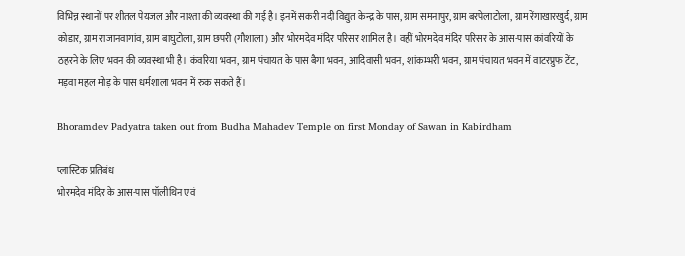विभिन्न स्थानों पर शीतल पेयजल और नाश्ता की व्यवस्था की गई है। इनमें सकरी नदी विद्युत केन्द्र के पास, ग्राम समनापुर, ग्राम बरपेलाटोला, ग्राम रेंगाखारखुर्द, ग्राम कोडार, ग्राम राजानवागांव, ग्राम बाघुटोला, ग्राम छपरी (गौशाला) और भोरमदेव मंदिर परिसर शामिल है। वहीं भोरमदेव मंदिर परिसर के आस-पास कांवरियों के ठहरने के लिए भवन की व्यवस्था भी है। कंवरिया भवन, ग्राम पंचायत के पास बैगा भवन, आदिवासी भवन, शांकम्भरी भवन, ग्राम पंचायत भवन में वाटरप्रुफ टेंट, मड़वा महल मोड़ के पास धर्मशाला भवन में रुक सकते हैं।

Bhoramdev Padyatra taken out from Budha Mahadev Temple on first Monday of Sawan in Kabirdham

प्लास्टिक प्रतिबंध
भोरमदेव मंदिर के आस-पास पॉलीथिन एवं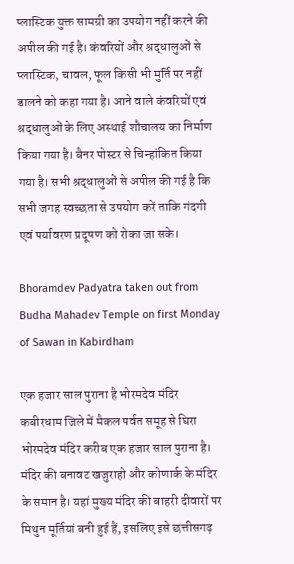प्लास्टिक युक्त सामग्री का उपयोग नहीं करने की अपील की गई है। कंवरियों और श्रद्धालुओं से प्लास्टिक, चावल, फूल किसी भी मुर्ति पर नहीं डालने को कहा गया है। आने वाले कंवरियों एवं श्रद्धालुओं के लिए अस्थाई शौचालय का निर्माण किया गया है। बैनर पोस्टर से चिन्हांकित किया गया है। सभी श्रद्धालुओं से अपील की गई है कि सभी जगह स्वच्छता से उपयोग करें ताकि गंदगी एवं पर्यावरण प्रदूषण को रोका जा सके।

Bhoramdev Padyatra taken out from Budha Mahadev Temple on first Monday of Sawan in Kabirdham

एक हजार साल पुराना है भोरमदेव मंदिर
कबीरधाम जिले में मैकल पर्वत समूह से घिरा भोरमदेव मंदिर करीब एक हजार साल पुराना है। मंदिर की बनावट खजुराहो और कोणार्क के मंदिर के समान है। यहां मुख्य मंदिर की बाहरी दीवारों पर मिथुन मूर्तियां बनी हुई हैं, इसलिए इसे छत्तीसगढ़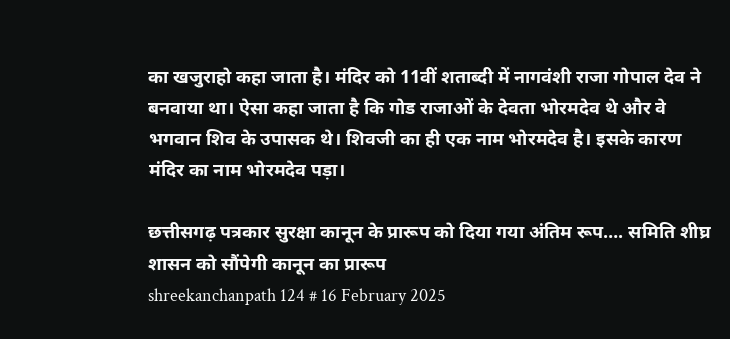का खजुराहो कहा जाता है। मंदिर को 11वीं शताब्दी में नागवंशी राजा गोपाल देव ने बनवाया था। ऐसा कहा जाता है कि गोड राजाओं के देवता भोरमदेव थे और वे भगवान शिव के उपासक थे। शिवजी का ही एक नाम भोरमदेव है। इसके कारण मंदिर का नाम भोरमदेव पड़ा।

छत्तीसगढ़ पत्रकार सुरक्षा कानून के प्रारूप को दिया गया अंतिम रूप…. समिति शीघ्र शासन को सौंपेगी कानून का प्रारूप
shreekanchanpath 124 # 16 February 2025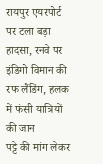रायपुर एयरपोर्ट पर टला बड़ा हादसा, रनवे पर इंडिगो विमान की रफ लैंडिंग, हलक में फंसी यात्रियों की जान
पट्टे की मांग लेकर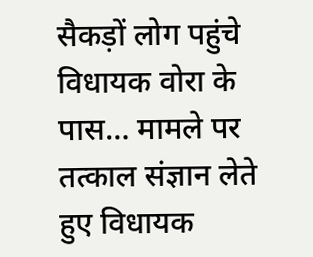सैकड़ों लोग पहुंचे विधायक वोरा के पास… मामले पर तत्काल संज्ञान लेते हुए विधायक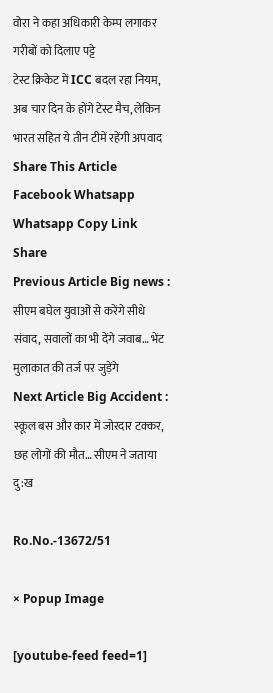वोरा ने कहा अधिकारी केम्प लगाकर गरीबों को दिलाए पट्टे
टेस्ट क्रिकेट में ICC बदल रहा नियम, अब चार दिन के होंगे टेस्ट मैच, लेकिन भारत सहित ये तीन टीमें रहेंगी अपवाद
Share This Article
Facebook Whatsapp Whatsapp Copy Link
Share
Previous Article Big news : सीएम बघेल युवाओं से करेंगे सीधे संवाद, सवालों का भी देंगे जवाब… भेंट मुलाकात की तर्ज पर जुड़ेंगे
Next Article Big Accident : स्कूल बस और कार में जोरदार टक्कर, छह लोगों की मौत… सीएम ने जताया दु:ख

Ro.No.-13672/51

× Popup Image

[youtube-feed feed=1]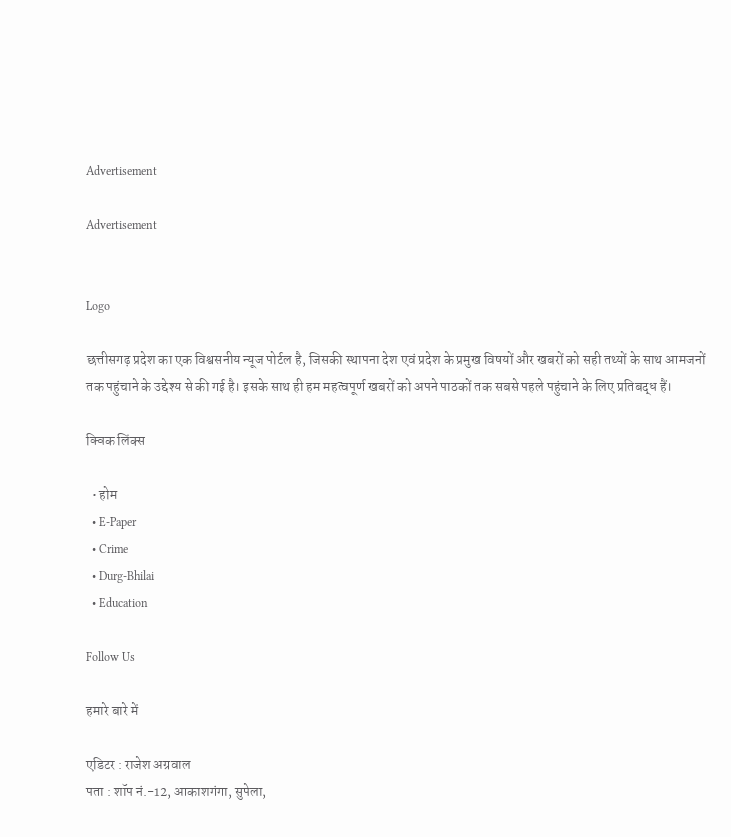Advertisement

Advertisement


Logo

छत्तीसगढ़ प्रदेश का एक विश्वसनीय न्यूज पोर्टल है, जिसकी स्थापना देश एवं प्रदेश के प्रमुख विषयों और खबरों को सही तथ्यों के साथ आमजनों तक पहुंचाने के उद्देश्य से की गई है। इसके साथ ही हम महत्वपूर्ण खबरों को अपने पाठकों तक सबसे पहले पहुंचाने के लिए प्रतिबद्ध हैं।

क्विक लिंक्स

  • होम
  • E-Paper
  • Crime
  • Durg-Bhilai
  • Education

Follow Us

हमारे बारे में

एडिटर : राजेश अग्रवाल
पता : शॉप नं.-12, आकाशगंगा, सुपेला,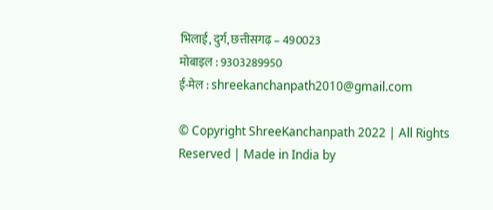भिलाई, दुर्ग, छत्तीसगढ़ – 490023
मोबाइल : 9303289950
ई-मेल : shreekanchanpath2010@gmail.com

© Copyright ShreeKanchanpath 2022 | All Rights Reserved | Made in India by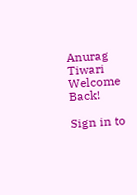Anurag Tiwari
Welcome Back!

Sign in to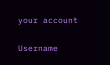your account

Username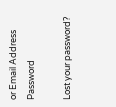or Email Address
Password

Lost your password?